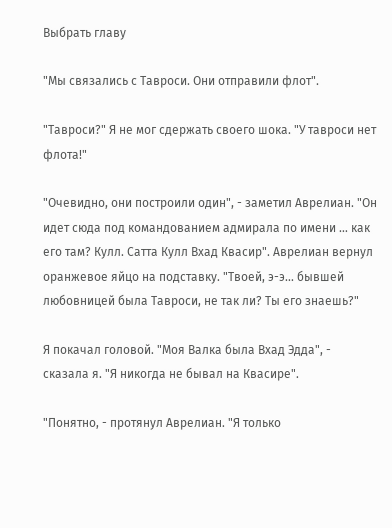Выбрать главу

"Мы связались с Тавроси. Они отправили флот".

"Тавроси?" Я не мог сдержать своего шока. "У тавроси нет флота!"

"Очевидно, они построили один", - заметил Аврелиан. "Он идет сюда под командованием адмирала по имени … как его там? Кулл. Сатта Кулл Вхад Квасир". Аврелиан вернул оранжевое яйцо на подставку. "Твоей, э-э... бывшей любовницей была Тавроси, не так ли? Ты его знаешь?"

Я покачал головой. "Моя Валка была Вхад Эдда", - сказала я. "Я никогда не бывал на Квасире".

"Понятно, - протянул Аврелиан. "Я только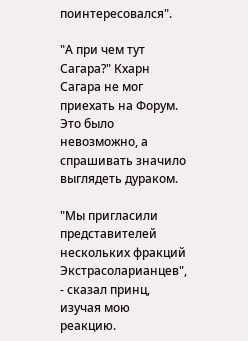поинтересовался".

"А при чем тут Сагара?" Кхарн Сагара не мог приехать на Форум. Это было невозможно, а спрашивать значило выглядеть дураком.

"Мы пригласили представителей нескольких фракций Экстрасоларианцев", - сказал принц, изучая мою реакцию.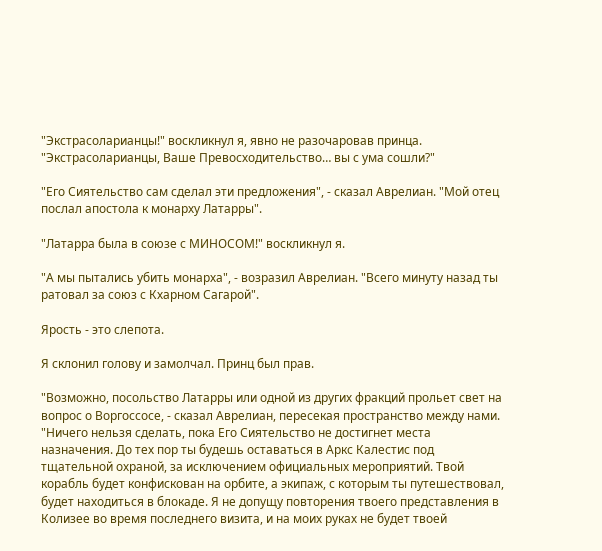"Экстрасоларианцы!" воскликнул я, явно не разочаровав принца. "Экстрасоларианцы, Ваше Превосходительство… вы с ума сошли?"

"Его Сиятельство сам сделал эти предложения", - сказал Аврелиан. "Мой отец послал апостола к монарху Латарры".

"Латарра была в союзе с МИНОСОМ!" воскликнул я.

"А мы пытались убить монарха", - возразил Аврелиан. "Всего минуту назад ты ратовал за союз с Кхарном Сагарой".

Ярость - это слепота.

Я склонил голову и замолчал. Принц был прав.

"Возможно, посольство Латарры или одной из других фракций прольет свет на вопрос о Воргоссосе, - сказал Аврелиан, пересекая пространство между нами. "Ничего нельзя сделать, пока Его Сиятельство не достигнет места назначения. До тех пор ты будешь оставаться в Аркс Калестис под тщательной охраной, за исключением официальных мероприятий. Твой корабль будет конфискован на орбите, а экипаж, с которым ты путешествовал, будет находиться в блокаде. Я не допущу повторения твоего представления в Колизее во время последнего визита, и на моих руках не будет твоей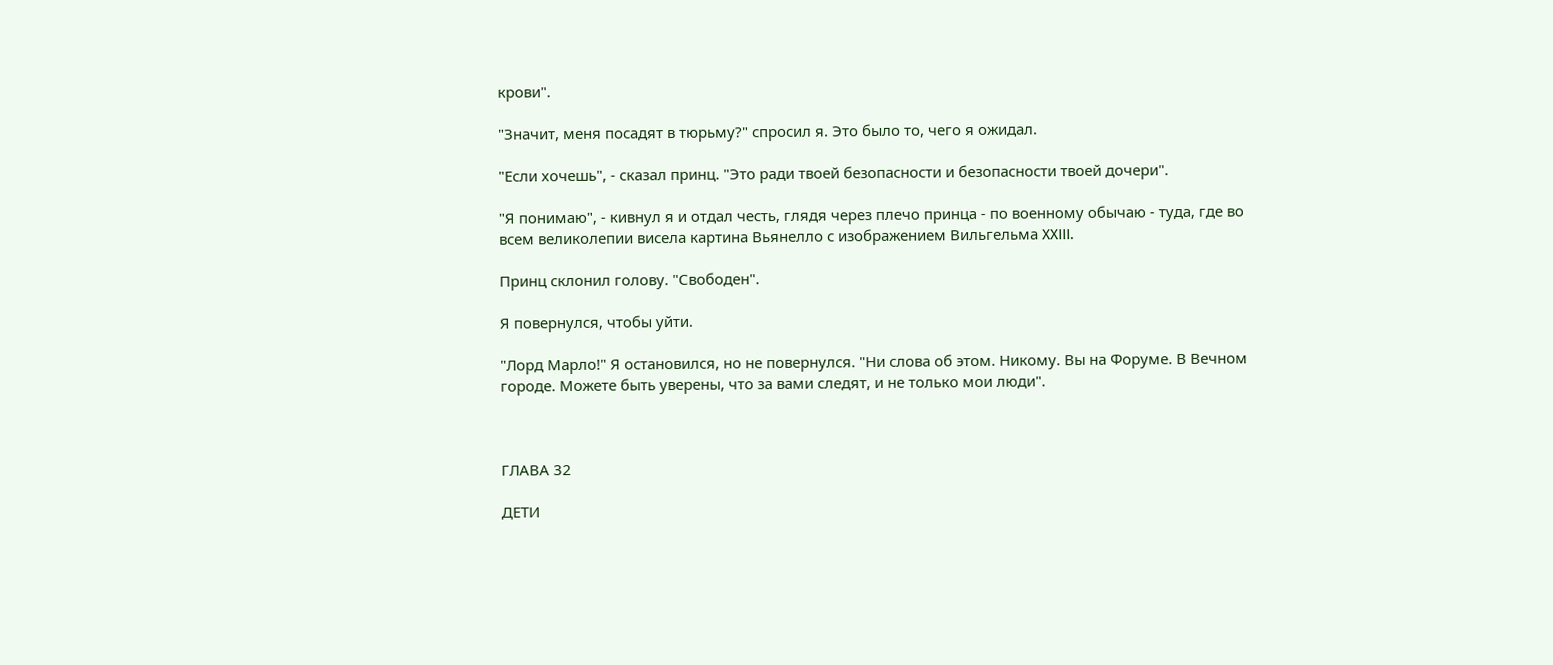крови".

"Значит, меня посадят в тюрьму?" спросил я. Это было то, чего я ожидал.

"Если хочешь", - сказал принц. "Это ради твоей безопасности и безопасности твоей дочери".

"Я понимаю", - кивнул я и отдал честь, глядя через плечо принца - по военному обычаю - туда, где во всем великолепии висела картина Вьянелло с изображением Вильгельма XXIII.

Принц склонил голову. "Свободен".

Я повернулся, чтобы уйти.

"Лорд Марло!" Я остановился, но не повернулся. "Ни слова об этом. Никому. Вы на Форуме. В Вечном городе. Можете быть уверены, что за вами следят, и не только мои люди".



ГЛАВА 32

ДЕТИ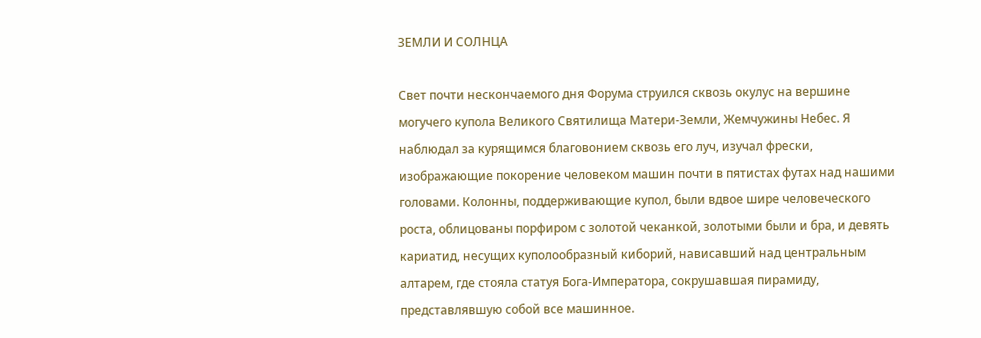ЗЕМЛИ И СОЛНЦА

Свет почти нескончаемого дня Форума струился сквозь окулус на вершине могучего купола Великого Святилища Матери-Земли, Жемчужины Небес. Я наблюдал за курящимся благовонием сквозь его луч, изучал фрески, изображающие покорение человеком машин почти в пятистах футах над нашими головами. Колонны, поддерживающие купол, были вдвое шире человеческого роста, облицованы порфиром с золотой чеканкой, золотыми были и бра, и девять кариатид, несущих куполообразный киборий, нависавший над центральным алтарем, где стояла статуя Бога-Императора, сокрушавшая пирамиду, представлявшую собой все машинное.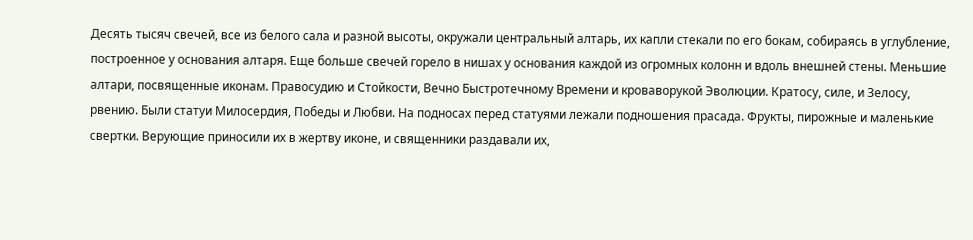Десять тысяч свечей, все из белого сала и разной высоты, окружали центральный алтарь, их капли стекали по его бокам, собираясь в углубление, построенное у основания алтаря. Еще больше свечей горело в нишах у основания каждой из огромных колонн и вдоль внешней стены. Меньшие алтари, посвященные иконам. Правосудию и Стойкости, Вечно Быстротечному Времени и кроваворукой Эволюции. Кратосу, силе, и Зелосу, рвению. Были статуи Милосердия, Победы и Любви. На подносах перед статуями лежали подношения прасада. Фрукты, пирожные и маленькие свертки. Верующие приносили их в жертву иконе, и священники раздавали их,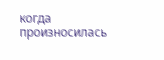когда произносилась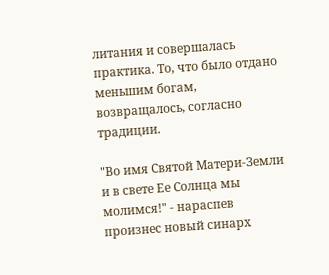литания и совершалась практика. То, что было отдано меньшим богам, возвращалось, согласно традиции.

"Во имя Святой Матери-Земли и в свете Ее Солнца мы молимся!" - нараспев произнес новый синарх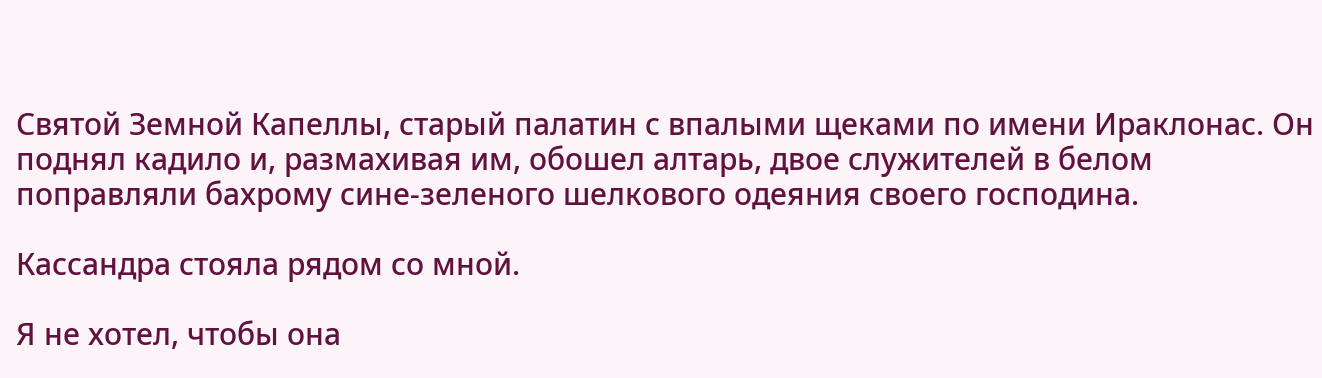Святой Земной Капеллы, старый палатин с впалыми щеками по имени Ираклонас. Он поднял кадило и, размахивая им, обошел алтарь, двое служителей в белом поправляли бахрому сине-зеленого шелкового одеяния своего господина.

Кассандра стояла рядом со мной.

Я не хотел, чтобы она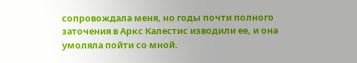сопровождала меня, но годы почти полного заточения в Аркс Калестис изводили ее, и она умоляла пойти со мной.